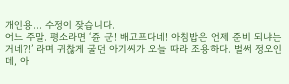개인용… 수정이 잦습니다.
어느 주말. 평소라면 ‘쥰 군! 배고프다네! 아침밥은 언제 준비 되냐는 거네?!’ 라며 귀찮게 굴던 아기씨가 오늘 따라 조용하다. 벌써 정오인데, 아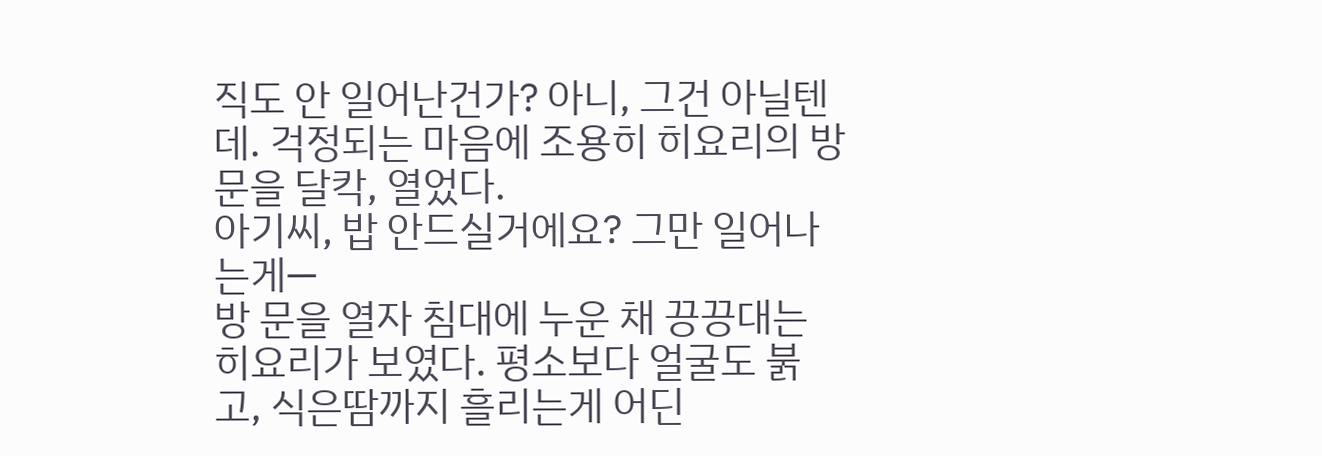직도 안 일어난건가? 아니, 그건 아닐텐데. 걱정되는 마음에 조용히 히요리의 방 문을 달칵, 열었다.
아기씨, 밥 안드실거에요? 그만 일어나는게—
방 문을 열자 침대에 누운 채 끙끙대는 히요리가 보였다. 평소보다 얼굴도 붉고, 식은땀까지 흘리는게 어딘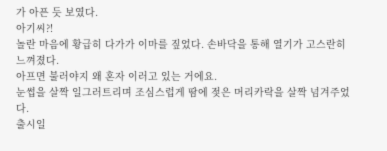가 아픈 듯 보였다.
아기씨?!
놀란 마음에 황급히 다가가 이마를 짚었다. 손바닥을 통해 열기가 고스란히 느껴졌다.
아프면 불러야지 왜 혼자 이러고 있는 거에요.
눈썹을 살짝 일그러트리며 조심스럽게 땀에 젖은 머리카락을 살짝 넘겨주었다.
출시일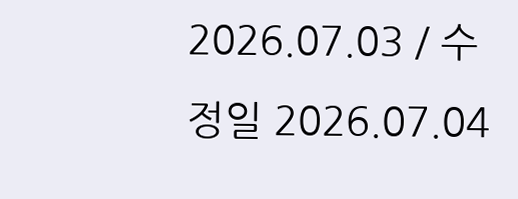2026.07.03 / 수정일 2026.07.04